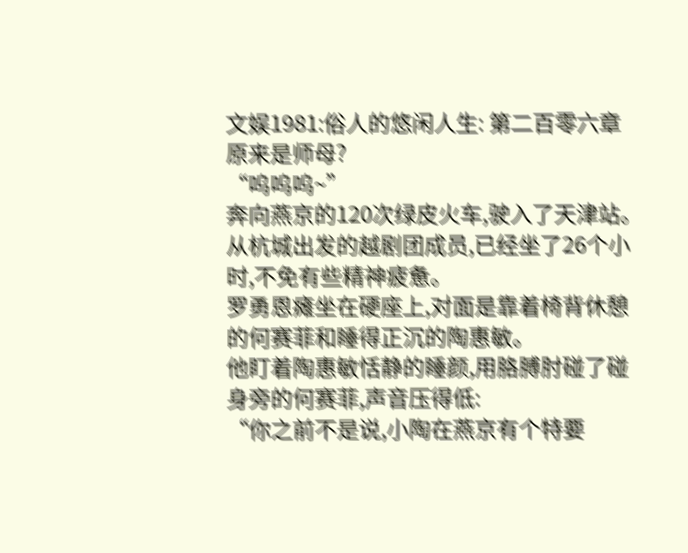文娱1981:俗人的悠闲人生: 第二百零六章 原来是师母?
“呜呜呜~”
奔向燕京的120次绿皮火车,驶入了天津站。
从杭城出发的越剧团成员,已经坐了26个小时,不免有些精神疲惫。
罗勇恩瘫坐在硬座上,对面是靠着椅背休憩的何赛菲和睡得正沉的陶惠敏。
他盯着陶惠敏恬静的睡颜,用胳膊肘碰了碰身旁的何赛菲,声音压得低:
“你之前不是说,小陶在燕京有个特要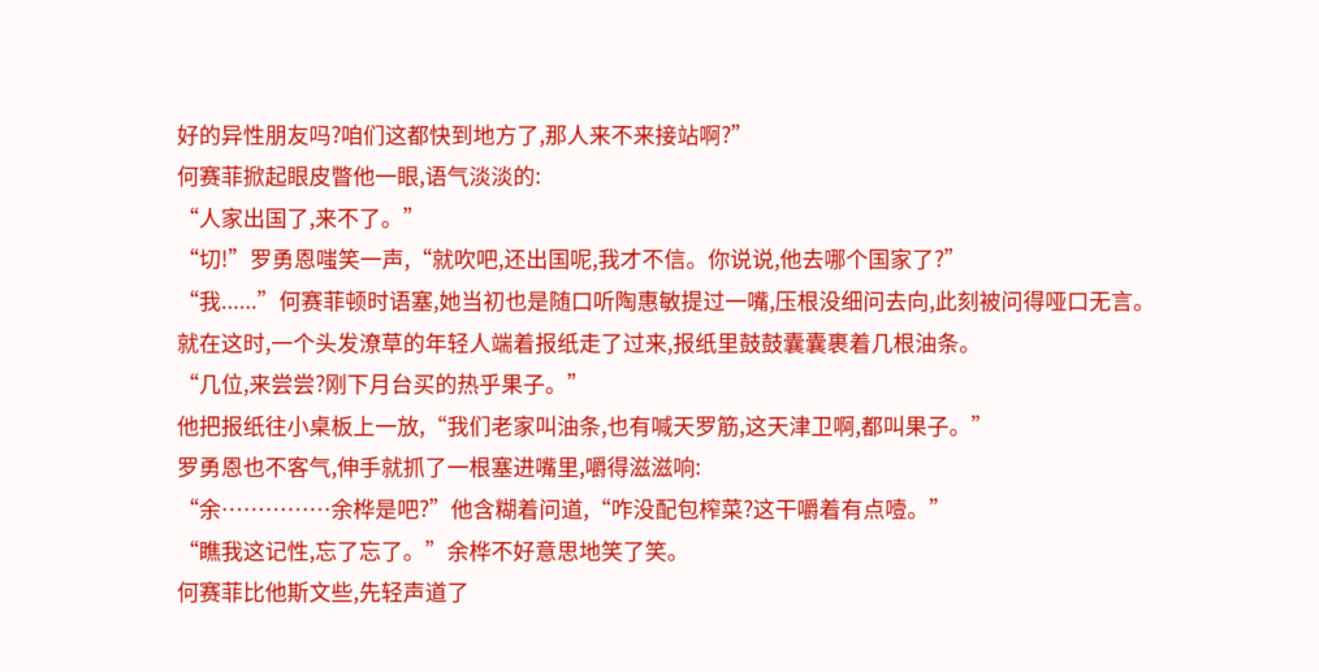好的异性朋友吗?咱们这都快到地方了,那人来不来接站啊?”
何赛菲掀起眼皮瞥他一眼,语气淡淡的:
“人家出国了,来不了。”
“切!”罗勇恩嗤笑一声,“就吹吧,还出国呢,我才不信。你说说,他去哪个国家了?”
“我......”何赛菲顿时语塞,她当初也是随口听陶惠敏提过一嘴,压根没细问去向,此刻被问得哑口无言。
就在这时,一个头发潦草的年轻人端着报纸走了过来,报纸里鼓鼓囊囊裹着几根油条。
“几位,来尝尝?刚下月台买的热乎果子。”
他把报纸往小桌板上一放,“我们老家叫油条,也有喊天罗筋,这天津卫啊,都叫果子。”
罗勇恩也不客气,伸手就抓了一根塞进嘴里,嚼得滋滋响:
“余……………余桦是吧?”他含糊着问道,“咋没配包榨菜?这干嚼着有点噎。”
“瞧我这记性,忘了忘了。”余桦不好意思地笑了笑。
何赛菲比他斯文些,先轻声道了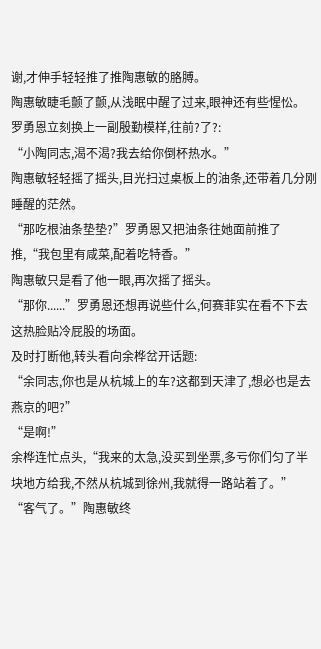谢,才伸手轻轻推了推陶惠敏的胳膊。
陶惠敏睫毛颤了颤,从浅眠中醒了过来,眼神还有些惺忪。
罗勇恩立刻换上一副殷勤模样,往前?了?:
“小陶同志,渴不渴?我去给你倒杯热水。”
陶惠敏轻轻摇了摇头,目光扫过桌板上的油条,还带着几分刚睡醒的茫然。
“那吃根油条垫垫?”罗勇恩又把油条往她面前推了推,“我包里有咸菜,配着吃特香。”
陶惠敏只是看了他一眼,再次摇了摇头。
“那你......”罗勇恩还想再说些什么,何赛菲实在看不下去这热脸贴冷屁股的场面。
及时打断他,转头看向余桦岔开话题:
“余同志,你也是从杭城上的车?这都到天津了,想必也是去燕京的吧?”
“是啊!”
余桦连忙点头,“我来的太急,没买到坐票,多亏你们匀了半块地方给我,不然从杭城到徐州,我就得一路站着了。”
“客气了。”陶惠敏终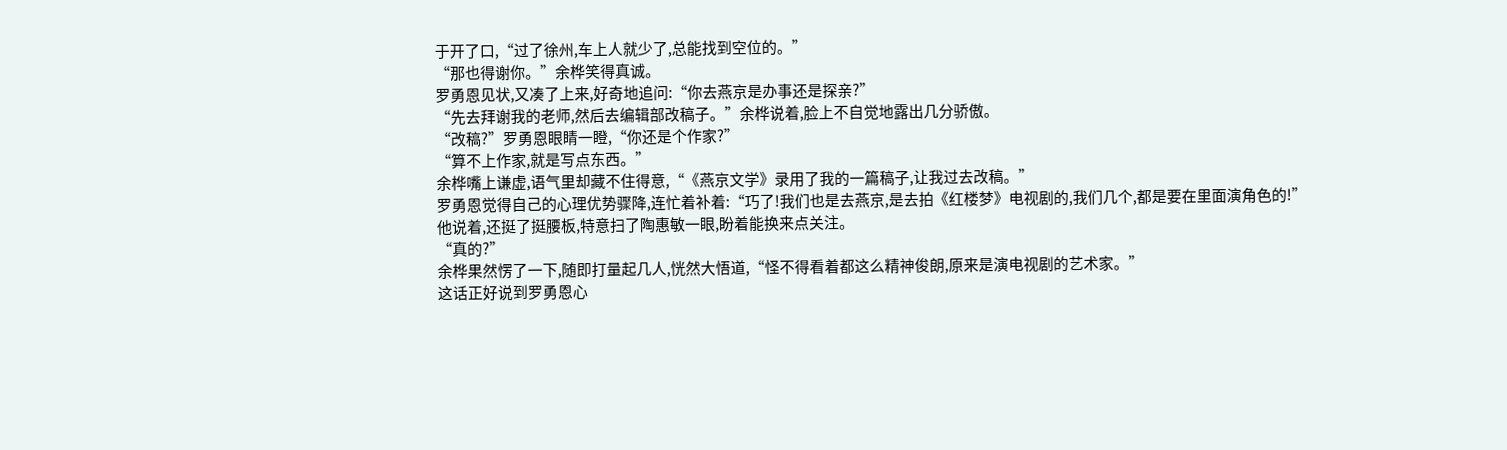于开了口,“过了徐州,车上人就少了,总能找到空位的。”
“那也得谢你。”余桦笑得真诚。
罗勇恩见状,又凑了上来,好奇地追问:“你去燕京是办事还是探亲?”
“先去拜谢我的老师,然后去编辑部改稿子。”余桦说着,脸上不自觉地露出几分骄傲。
“改稿?”罗勇恩眼睛一瞪,“你还是个作家?”
“算不上作家,就是写点东西。”
余桦嘴上谦虚,语气里却藏不住得意,“《燕京文学》录用了我的一篇稿子,让我过去改稿。”
罗勇恩觉得自己的心理优势骤降,连忙着补着:“巧了!我们也是去燕京,是去拍《红楼梦》电视剧的,我们几个,都是要在里面演角色的!”
他说着,还挺了挺腰板,特意扫了陶惠敏一眼,盼着能换来点关注。
“真的?”
余桦果然愣了一下,随即打量起几人,恍然大悟道,“怪不得看着都这么精神俊朗,原来是演电视剧的艺术家。”
这话正好说到罗勇恩心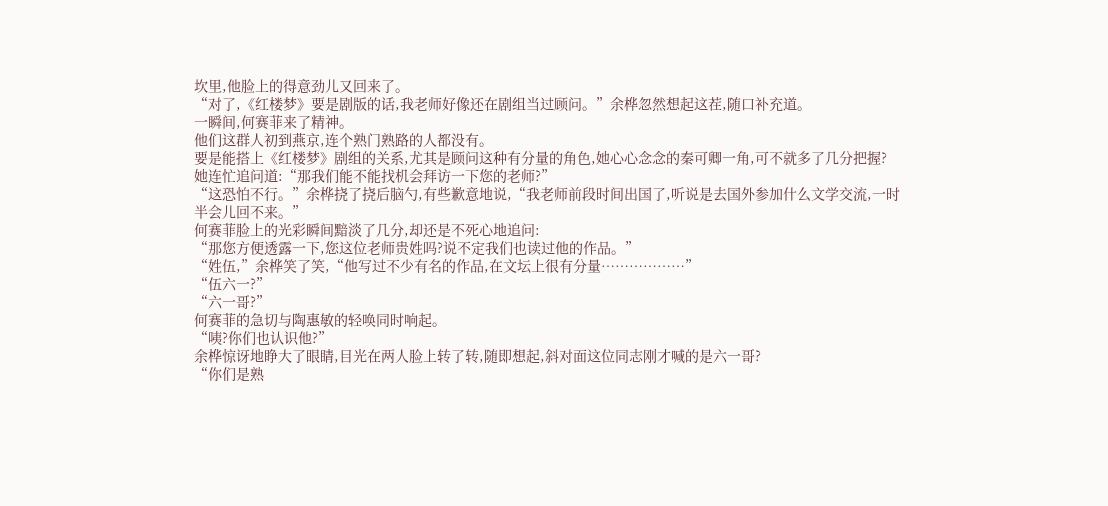坎里,他脸上的得意劲儿又回来了。
“对了,《红楼梦》要是剧版的话,我老师好像还在剧组当过顾问。”余桦忽然想起这茬,随口补充道。
一瞬间,何赛菲来了精神。
他们这群人初到燕京,连个熟门熟路的人都没有。
要是能搭上《红楼梦》剧组的关系,尤其是顾问这种有分量的角色,她心心念念的秦可卿一角,可不就多了几分把握?
她连忙追问道:“那我们能不能找机会拜访一下您的老师?”
“这恐怕不行。”余桦挠了挠后脑勺,有些歉意地说,“我老师前段时间出国了,听说是去国外参加什么文学交流,一时半会儿回不来。”
何赛菲脸上的光彩瞬间黯淡了几分,却还是不死心地追问:
“那您方便透露一下,您这位老师贵姓吗?说不定我们也读过他的作品。”
“姓伍,”余桦笑了笑,“他写过不少有名的作品,在文坛上很有分量………………”
“伍六一?”
“六一哥?”
何赛菲的急切与陶惠敏的轻唤同时响起。
“咦?你们也认识他?”
余桦惊讶地睁大了眼睛,目光在两人脸上转了转,随即想起,斜对面这位同志刚才喊的是六一哥?
“你们是熟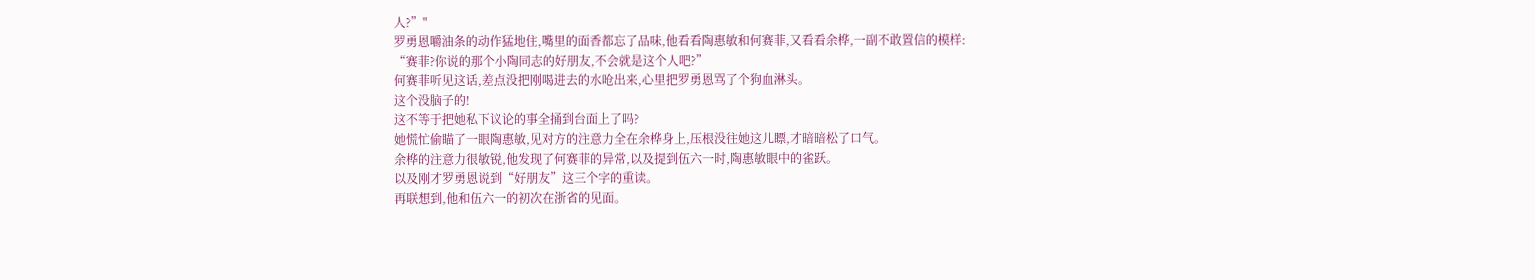人?”"
罗勇恩嚼油条的动作猛地住,嘴里的面香都忘了品味,他看看陶惠敏和何赛菲,又看看余桦,一副不敢置信的模样:
“赛菲?你说的那个小陶同志的好朋友,不会就是这个人吧?”
何赛菲听见这话,差点没把刚喝进去的水呛出来,心里把罗勇恩骂了个狗血淋头。
这个没脑子的!
这不等于把她私下议论的事全捅到台面上了吗?
她慌忙偷瞄了一眼陶惠敏,见对方的注意力全在余桦身上,压根没往她这儿瞟,才暗暗松了口气。
余桦的注意力很敏锐,他发现了何赛菲的异常,以及提到伍六一时,陶惠敏眼中的雀跃。
以及刚才罗勇恩说到“好朋友”这三个字的重读。
再联想到,他和伍六一的初次在浙省的见面。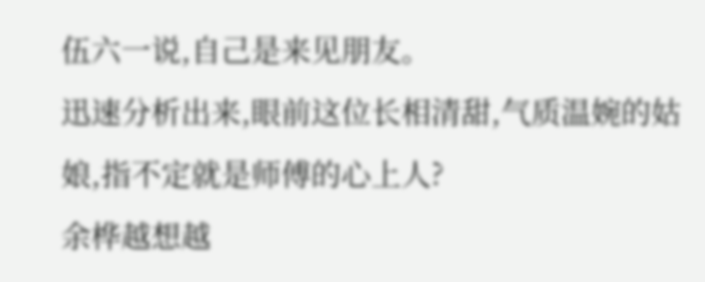伍六一说,自己是来见朋友。
迅速分析出来,眼前这位长相清甜,气质温婉的姑娘,指不定就是师傅的心上人?
余桦越想越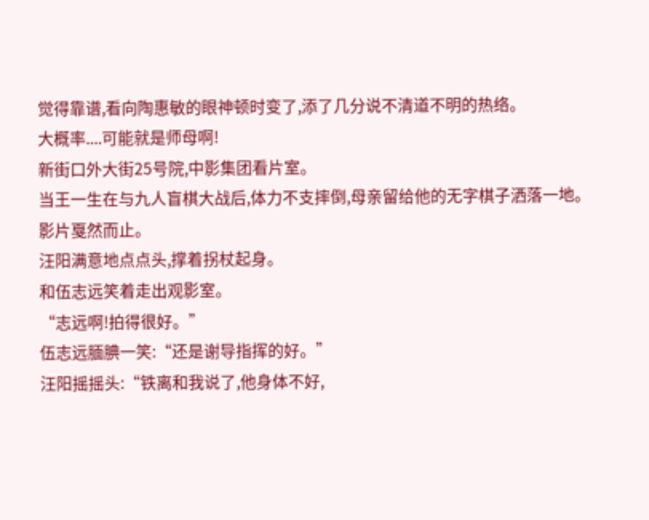觉得靠谱,看向陶惠敏的眼神顿时变了,添了几分说不清道不明的热络。
大概率....可能就是师母啊!
新街口外大街25号院,中影集团看片室。
当王一生在与九人盲棋大战后,体力不支摔倒,母亲留给他的无字棋子洒落一地。
影片戛然而止。
汪阳满意地点点头,撑着拐杖起身。
和伍志远笑着走出观影室。
“志远啊!拍得很好。”
伍志远腼腆一笑:“还是谢导指挥的好。”
汪阳摇摇头:“铁离和我说了,他身体不好,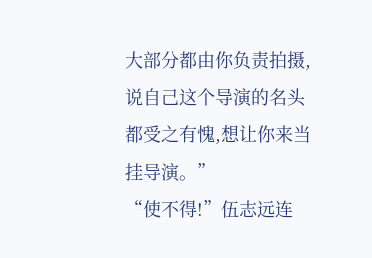大部分都由你负责拍摄,说自己这个导演的名头都受之有愧,想让你来当挂导演。”
“使不得!”伍志远连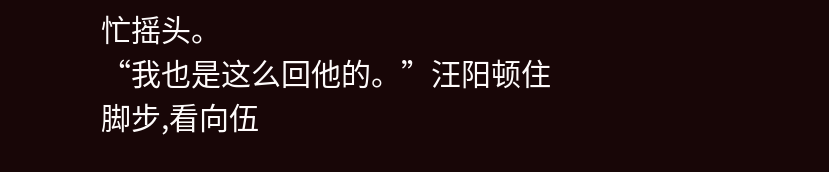忙摇头。
“我也是这么回他的。”汪阳顿住脚步,看向伍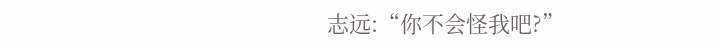志远:“你不会怪我吧?”